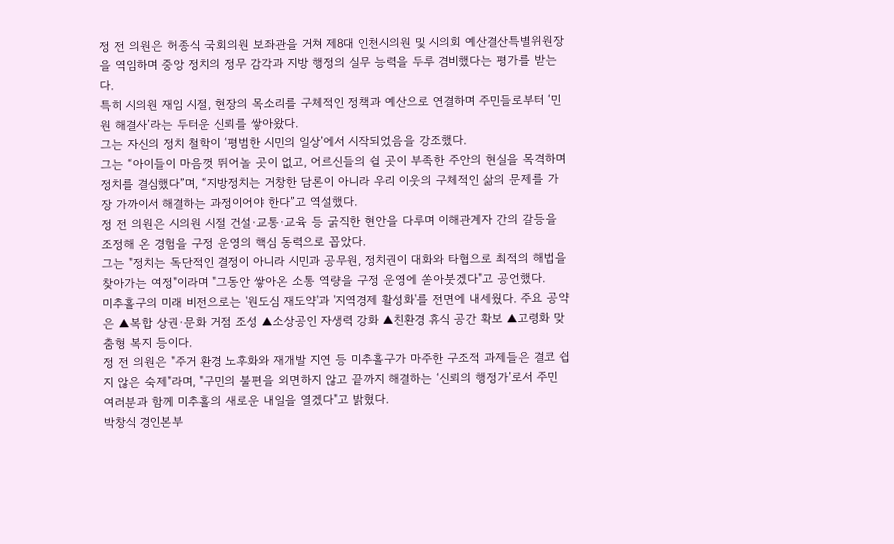정 전 의원은 허종식 국회의원 보좌관을 거쳐 제8대 인천시의원 및 시의회 예산결산특별위원장을 역임하며 중앙 정치의 정무 감각과 지방 행정의 실무 능력을 두루 겸비했다는 평가를 받는다.
특히 시의원 재임 시절, 현장의 목소리를 구체적인 정책과 예산으로 연결하며 주민들로부터 ‘민원 해결사’라는 두터운 신뢰를 쌓아왔다.
그는 자신의 정치 철학이 ‘평범한 시민의 일상’에서 시작되었음을 강조했다.
그는 “아이들이 마음껏 뛰어놀 곳이 없고, 어르신들의 쉴 곳이 부족한 주안의 현실을 목격하며 정치를 결심했다”며, “지방정치는 거창한 담론이 아니라 우리 이웃의 구체적인 삶의 문제를 가장 가까이서 해결하는 과정이어야 한다”고 역설했다.
정 전 의원은 시의원 시절 건설·교통·교육 등 굵직한 현안을 다루며 이해관계자 간의 갈등을 조정해 온 경험을 구정 운영의 핵심 동력으로 꼽았다.
그는 "정치는 독단적인 결정이 아니라 시민과 공무원, 정치권이 대화와 타협으로 최적의 해법을 찾아가는 여정"이라며 "그동안 쌓아온 소통 역량을 구정 운영에 쏟아붓겠다"고 공언했다.
미추홀구의 미래 비전으로는 '원도심 재도약'과 '지역경제 활성화'를 전면에 내세웠다. 주요 공약은 ▲복합 상권·문화 거점 조성 ▲소상공인 자생력 강화 ▲친환경 휴식 공간 확보 ▲고령화 맞춤형 복지 등이다.
정 전 의원은 "주거 환경 노후화와 재개발 지연 등 미추홀구가 마주한 구조적 과제들은 결코 쉽지 않은 숙제"라며, "구민의 불편을 외면하지 않고 끝까지 해결하는 ‘신뢰의 행정가’로서 주민 여러분과 함께 미추홀의 새로운 내일을 열겠다"고 밝혔다.
박창식 경인본부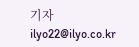기자 ilyo22@ilyo.co.kr